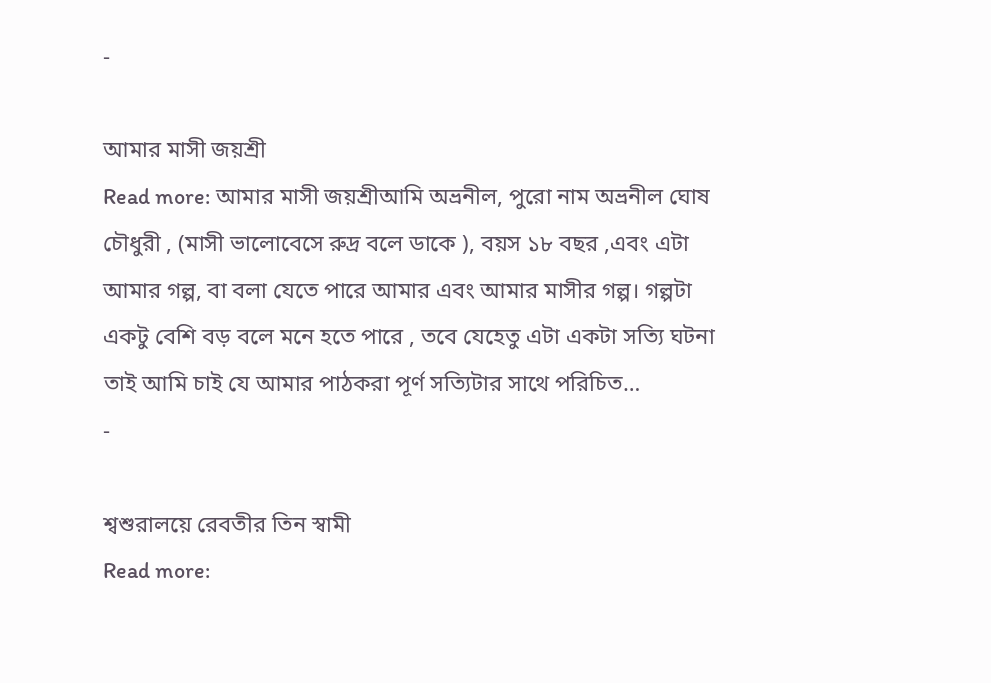-

আমার মাসী জয়শ্রী
Read more: আমার মাসী জয়শ্রীআমি অভ্রনীল, পুরো নাম অভ্রনীল ঘোষ চৌধুরী , (মাসী ভালোবেসে রুদ্র বলে ডাকে ), বয়স ১৮ বছর ,এবং এটা আমার গল্প, বা বলা যেতে পারে আমার এবং আমার মাসীর গল্প। গল্পটা একটু বেশি বড় বলে মনে হতে পারে , তবে যেহেতু এটা একটা সত্যি ঘটনা তাই আমি চাই যে আমার পাঠকরা পূর্ণ সত্যিটার সাথে পরিচিত…
-

শ্বশুরালয়ে রেবতীর তিন স্বামী
Read more: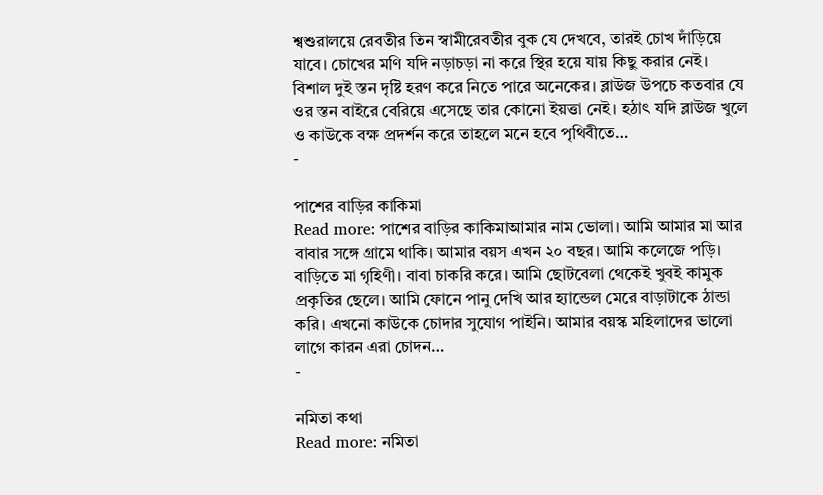শ্বশুরালয়ে রেবতীর তিন স্বামীরেবতীর বুক যে দেখবে, তারই চোখ দাঁড়িয়ে যাবে। চোখের মণি যদি নড়াচড়া না করে স্থির হয়ে যায় কিছু করার নেই। বিশাল দুই স্তন দৃষ্টি হরণ করে নিতে পারে অনেকের। ব্লাউজ উপচে কতবার যে ওর স্তন বাইরে বেরিয়ে এসেছে তার কোনো ইয়ত্তা নেই। হঠাৎ যদি ব্লাউজ খুলে ও কাউকে বক্ষ প্রদর্শন করে তাহলে মনে হবে পৃথিবীতে…
-

পাশের বাড়ির কাকিমা
Read more: পাশের বাড়ির কাকিমাআমার নাম ভোলা। আমি আমার মা আর বাবার সঙ্গে গ্রামে থাকি। আমার বয়স এখন ২০ বছর। আমি কলেজে পড়ি। বাড়িতে মা গৃহিণী। বাবা চাকরি করে। আমি ছোটবেলা থেকেই খুবই কামুক প্রকৃতির ছেলে। আমি ফোনে পানু দেখি আর হ্যান্ডেল মেরে বাড়াটাকে ঠান্ডা করি। এখনো কাউকে চোদার সুযোগ পাইনি। আমার বয়স্ক মহিলাদের ভালো লাগে কারন এরা চোদন…
-

নমিতা কথা
Read more: নমিতা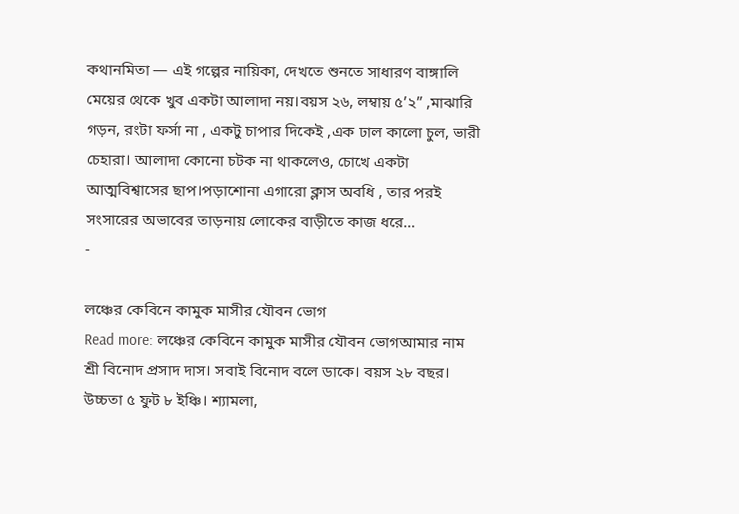কথানমিতা — এই গল্পের নায়িকা, দেখতে শুনতে সাধারণ বাঙ্গালি মেয়ের থেকে খুব একটা আলাদা নয়।বয়স ২৬, লম্বায় ৫’২” ,মাঝারি গড়ন, রংটা ফর্সা না , একটু চাপার দিকেই ,এক ঢাল কালো চুল, ভারী চেহারা। আলাদা কোনো চটক না থাকলেও, চোখে একটা আত্মবিশ্বাসের ছাপ।পড়াশোনা এগারো ক্লাস অবধি , তার পরই সংসারের অভাবের তাড়নায় লোকের বাড়ীতে কাজ ধরে…
-

লঞ্চের কেবিনে কামুক মাসীর যৌবন ভোগ
Read more: লঞ্চের কেবিনে কামুক মাসীর যৌবন ভোগআমার নাম শ্রী বিনোদ প্রসাদ দাস। সবাই বিনোদ বলে ডাকে। বয়স ২৮ বছর। উচ্চতা ৫ ফুট ৮ ইঞ্চি। শ্যামলা,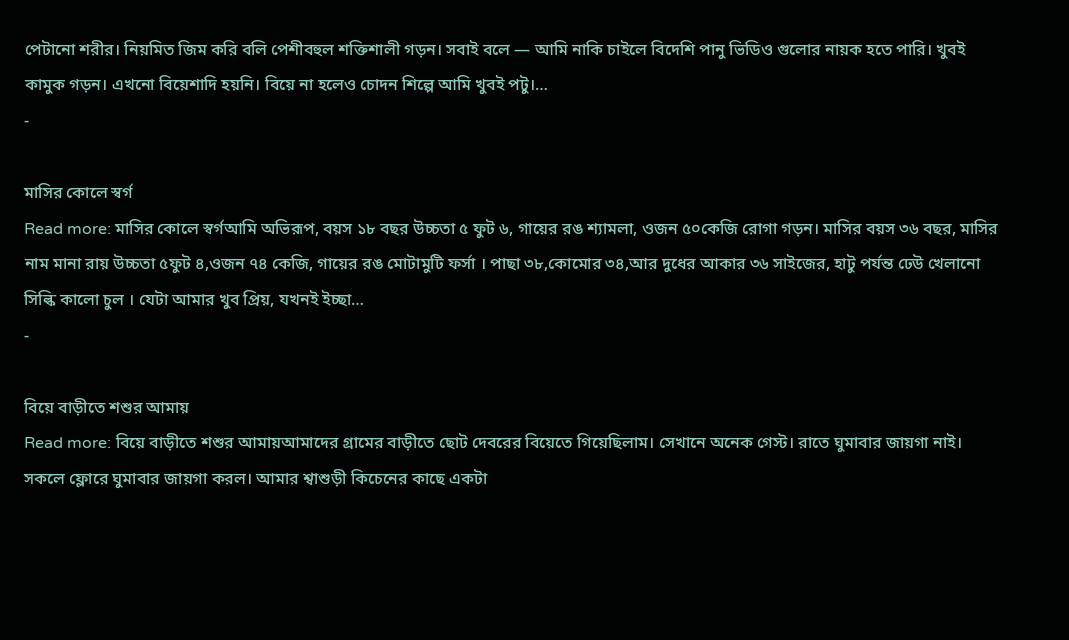পেটানো শরীর। নিয়মিত জিম করি বলি পেশীবহুল শক্তিশালী গড়ন। সবাই বলে — আমি নাকি চাইলে বিদেশি পানু ভিডিও গুলোর নায়ক হতে পারি। খুবই কামুক গড়ন। এখনো বিয়েশাদি হয়নি। বিয়ে না হলেও চোদন শিল্পে আমি খুবই পটু।…
-

মাসির কোলে স্বর্গ
Read more: মাসির কোলে স্বর্গআমি অভিরূপ, বয়স ১৮ বছর উচ্চতা ৫ ফুট ৬, গায়ের রঙ শ্যামলা, ওজন ৫০কেজি রোগা গড়ন। মাসির বয়স ৩৬ বছর, মাসির নাম মানা রায় উচ্চতা ৫ফুট ৪,ওজন ৭৪ কেজি, গায়ের রঙ মোটামুটি ফর্সা । পাছা ৩৮,কোমোর ৩৪,আর দুধের আকার ৩৬ সাইজের, হাটু পর্যন্ত ঢেউ খেলানো সিল্কি কালো চুল । যেটা আমার খুব প্রিয়, যখনই ইচ্ছা…
-

বিয়ে বাড়ীতে শশুর আমায়
Read more: বিয়ে বাড়ীতে শশুর আমায়আমাদের গ্রামের বাড়ীতে ছোট দেবরের বিয়েতে গিয়েছিলাম। সেখানে অনেক গেস্ট। রাতে ঘুমাবার জায়গা নাই। সকলে ফ্লোরে ঘুমাবার জায়গা করল। আমার শ্বাশুড়ী কিচেনের কাছে একটা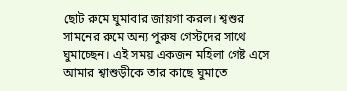ছোট রুমে ঘুমাবার জায়গা করল। শ্বশুর সামনের রুমে অন্য পুরুষ গেস্টদের সাথে ঘুমাচ্ছেন। এই সময় একজন মহিলা গেষ্ট এসে আমার শ্বাশুড়ীকে তার কাছে ঘুমাতে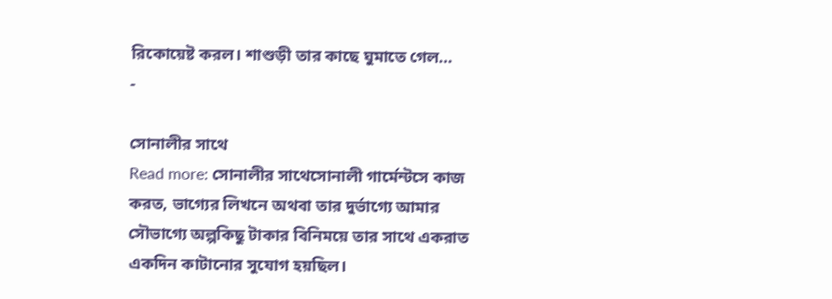রিকোয়েষ্ট করল। শাশুড়ী তার কাছে ঘুমাতে গেল…
-

সোনালীর সাথে
Read more: সোনালীর সাথেসোনালী গার্মেন্টসে কাজ করত, ভাগ্যের লিখনে অথবা তার দুর্ভাগ্যে আমার সৌভাগ্যে অল্পকিছু টাকার বিনিময়ে তার সাথে একরাত একদিন কাটানোর সুযোগ হয়ছিল।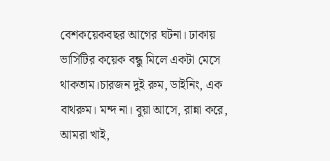বেশকয়েকবছর আগের ঘটনা। ঢাকায় ভার্সিটির কয়েক বন্ধু মিলে একটা মেসে থাকতাম।চারজন দুই রুম, ডাইনিং, এক বাথরুম। মন্দ না। বুয়া আসে, রান্না করে, আমরা খাই,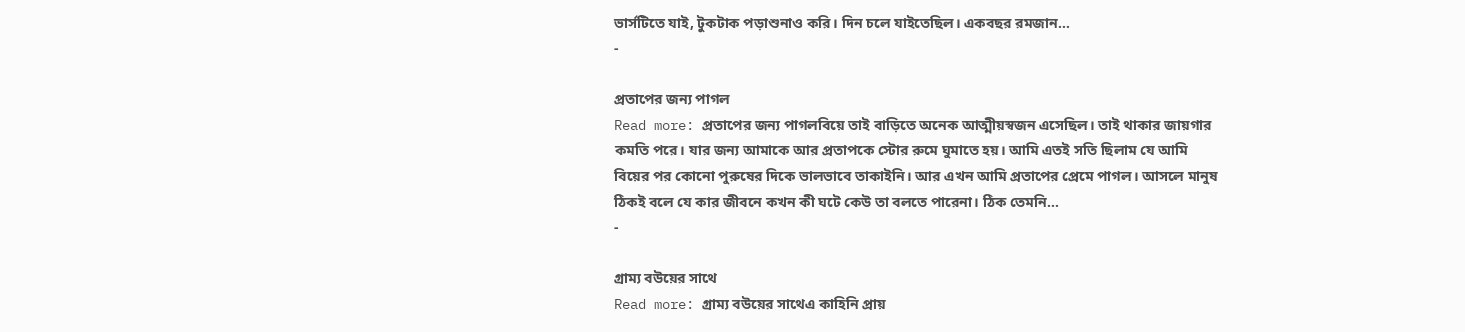ভার্সটিতে যাই, টুকটাক পড়াশুনাও করি। দিন চলে যাইতেছিল। একবছর রমজান…
-

প্রতাপের জন্য পাগল
Read more: প্রতাপের জন্য পাগলবিয়ে তাই বাড়িতে অনেক আত্মীয়স্বজন এসেছিল। তাই থাকার জায়গার কমতি পরে। যার জন্য আমাকে আর প্রতাপকে স্টোর রুমে ঘুমাতে হয়। আমি এতই সতি ছিলাম যে আমি বিয়ের পর কোনো পুরুষের দিকে ভালভাবে তাকাইনি। আর এখন আমি প্রতাপের প্রেমে পাগল। আসলে মানুষ ঠিকই বলে যে কার জীবনে কখন কী ঘটে কেউ তা বলতে পারেনা। ঠিক তেমনি…
-

গ্রাম্য বউয়ের সাথে
Read more: গ্রাম্য বউয়ের সাথেএ কাহিনি প্রায়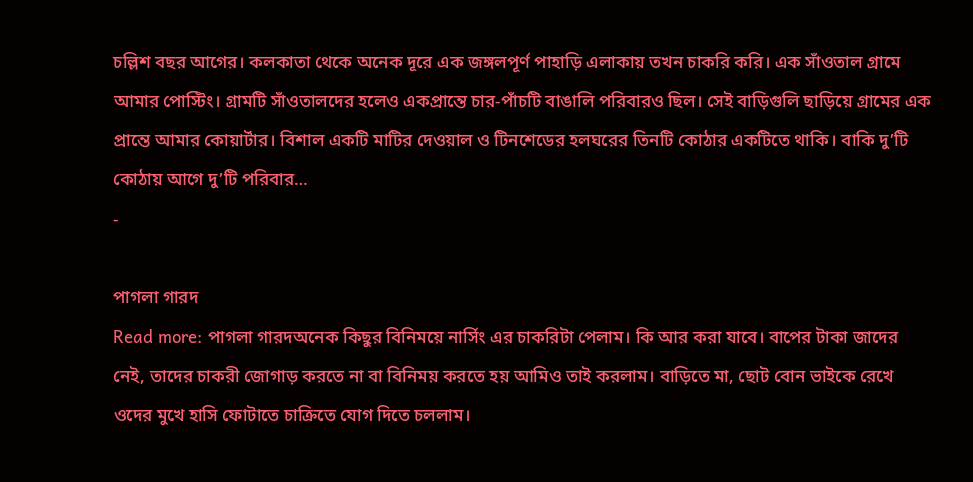চল্লিশ বছর আগের। কলকাতা থেকে অনেক দূরে এক জঙ্গলপূর্ণ পাহাড়ি এলাকায় তখন চাকরি করি। এক সাঁওতাল গ্রামে আমার পোস্টিং। গ্রামটি সাঁওতালদের হলেও একপ্রান্তে চার-পাঁচটি বাঙালি পরিবারও ছিল। সেই বাড়িগুলি ছাড়িয়ে গ্রামের এক প্রান্তে আমার কোয়ার্টার। বিশাল একটি মাটির দেওয়াল ও টিনশেডের হলঘরের তিনটি কোঠার একটিতে থাকি। বাকি দু’টি কোঠায় আগে দু’টি পরিবার…
-

পাগলা গারদ
Read more: পাগলা গারদঅনেক কিছুর বিনিময়ে নার্সিং এর চাকরিটা পেলাম। কি আর করা যাবে। বাপের টাকা জাদের নেই, তাদের চাকরী জোগাড় করতে না বা বিনিময় করতে হয় আমিও তাই করলাম। বাড়িতে মা, ছোট বোন ভাইকে রেখে ওদের মুখে হাসি ফোটাতে চাক্রিতে যোগ দিতে চললাম।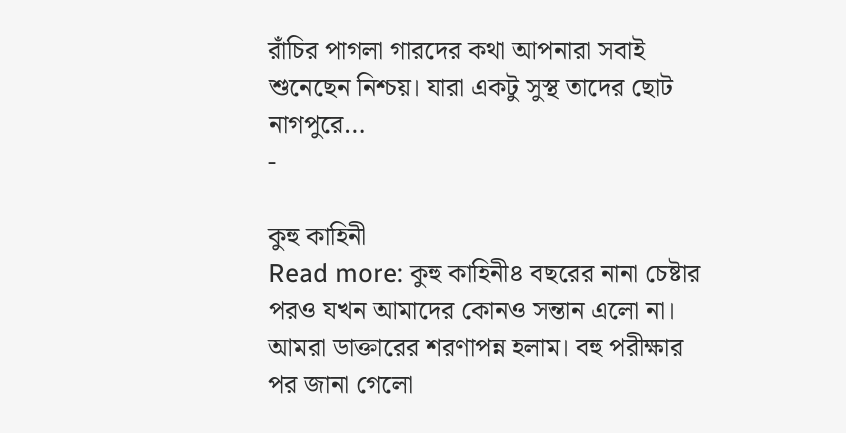রাঁচির পাগলা গারদের কথা আপনারা সবাই শুনেছেন নিশ্চয়। যারা একটু সুস্থ তাদের ছোট নাগপুরে…
-

কুহু কাহিনী
Read more: কুহু কাহিনী৪ বছরের নানা চেষ্টার পরও যখন আমাদের কোনও সন্তান এলো না। আমরা ডাক্তারের শরণাপন্ন হলাম। বহু পরীক্ষার পর জানা গেলো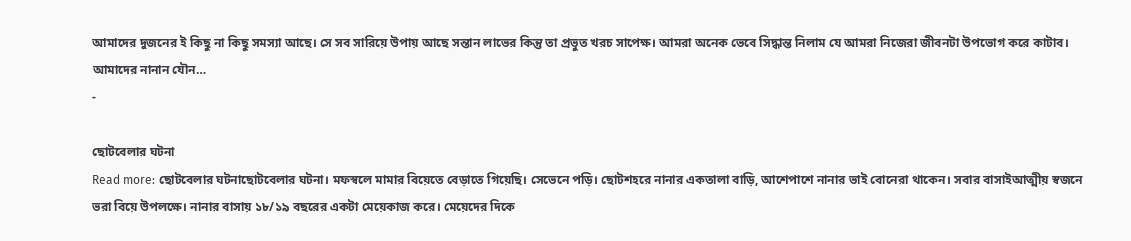আমাদের দুজনের ই কিছু না কিছু সমস্যা আছে। সে সব সারিয়ে উপায় আছে সন্তান লাভের কিন্তু তা প্রভুত খরচ সাপেক্ষ। আমরা অনেক ভেবে সিদ্ধান্ত নিলাম যে আমরা নিজেরা জীবনটা উপভোগ করে কাটাব। আমাদের নানান যৌন…
-

ছোটবেলার ঘটনা
Read more: ছোটবেলার ঘটনাছোটবেলার ঘটনা। মফস্বলে মামার বিয়েতে বেড়াতে গিয়েছি। সেভেনে পড়ি। ছোটশহরে নানার একতালা বাড়ি, আশেপাশে নানার ভাই বোনেরা থাকেন। সবার বাসাইআত্মীয় স্বজনে ভরা বিয়ে উপলক্ষে। নানার বাসায় ১৮/১৯ বছরের একটা মেয়েকাজ করে। মেয়েদের দিকে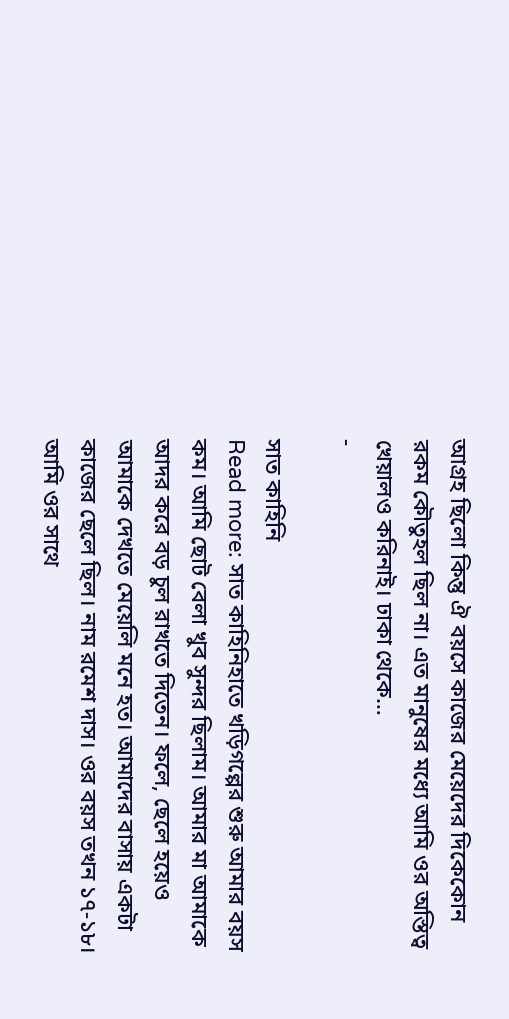আগ্রহ ছিলো কিন্তু ঐ বয়সে কাজের মেয়েদের দিকেকোন রকম কৌতুহল ছিল না। এত মানুষের মধ্যে আমি ওর অস্তিত্ব খেয়ালও করিনাই। ঢাকা থেকে…
-

সাত কাহিনি
Read more: সাত কাহিনিহাতে খড়িগল্পের শুরু আমার বয়স কম। আমি ছোট বেলা খুব সুন্দর ছিলাম। আমার মা আমাকে আদর করে বড় চুল রাখতে দিতেন। ফলে, ছেলে হয়েও আমাকে দেখতে মেয়েলি মনে হত। আমাদের বাসায় একটা কাজের ছেলে ছিল। নাম রমেশ দাস। ওর বয়স তখন ১৭-১৮। আমি ওর সাথে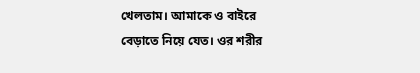খেলতাম। আমাকে ও বাইরে বেড়াতে নিয়ে যেত। ওর শরীর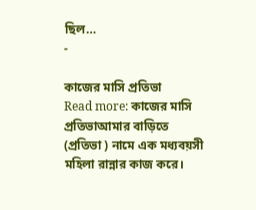ছিল…
-

কাজের মাসি প্রতিভা
Read more: কাজের মাসি প্রতিভাআমার বাড়িতে (প্রতিভা ) নামে এক মধ্যবয়সী মহিলা রান্নার কাজ করে।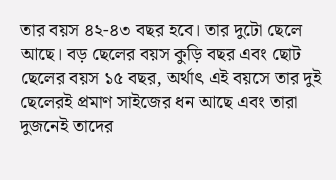তার বয়স ৪২-৪৩ বছর হবে। তার দুটো ছেলে আছে। বড় ছেলের বয়স কুড়ি বছর এবং ছোট ছেলের বয়স ১৫ বছর, অর্থাৎ এই বয়সে তার দুই ছেলেরই প্রমাণ সাইজের ধন আছে এবং তারা দুজনেই তাদের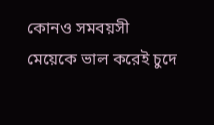কোনও সমবয়সী মেয়েকে ভাল করেই চুদে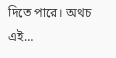দিতে পারে। অথচ এই…